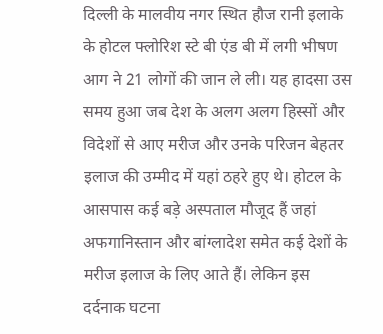दिल्ली के मालवीय नगर स्थित हौज रानी इलाके के होटल फ्लोरिश स्टे बी एंड बी में लगी भीषण आग ने 21 लोगों की जान ले ली। यह हादसा उस समय हुआ जब देश के अलग अलग हिस्सों और विदेशों से आए मरीज और उनके परिजन बेहतर इलाज की उम्मीद में यहां ठहरे हुए थे। होटल के आसपास कई बड़े अस्पताल मौजूद हैं जहां अफगानिस्तान और बांग्लादेश समेत कई देशों के मरीज इलाज के लिए आते हैं। लेकिन इस दर्दनाक घटना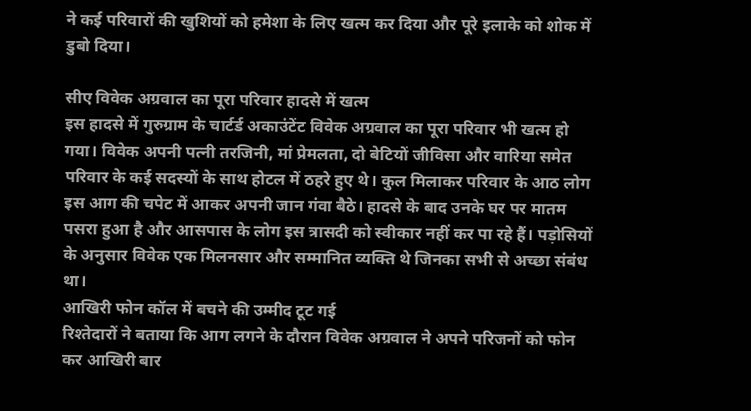ने कई परिवारों की खुशियों को हमेशा के लिए खत्म कर दिया और पूरे इलाके को शोक में डुबो दिया।

सीए विवेक अग्रवाल का पूरा परिवार हादसे में खत्म
इस हादसे में गुरुग्राम के चार्टर्ड अकाउंटेंट विवेक अग्रवाल का पूरा परिवार भी खत्म हो गया। विवेक अपनी पत्नी तरजिनी, मां प्रेमलता, दो बेटियों जीविसा और वारिया समेत परिवार के कई सदस्यों के साथ होटल में ठहरे हुए थे। कुल मिलाकर परिवार के आठ लोग इस आग की चपेट में आकर अपनी जान गंवा बैठे। हादसे के बाद उनके घर पर मातम पसरा हुआ है और आसपास के लोग इस त्रासदी को स्वीकार नहीं कर पा रहे हैं। पड़ोसियों के अनुसार विवेक एक मिलनसार और सम्मानित व्यक्ति थे जिनका सभी से अच्छा संबंध था।
आखिरी फोन कॉल में बचने की उम्मीद टूट गई
रिश्तेदारों ने बताया कि आग लगने के दौरान विवेक अग्रवाल ने अपने परिजनों को फोन कर आखिरी बार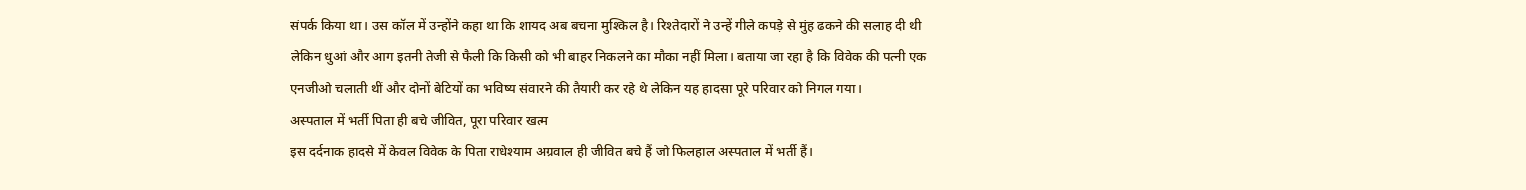संपर्क किया था। उस कॉल में उन्होंने कहा था कि शायद अब बचना मुश्किल है। रिश्तेदारों ने उन्हें गीले कपड़े से मुंह ढकने की सलाह दी थी लेकिन धुआं और आग इतनी तेजी से फैली कि किसी को भी बाहर निकलने का मौका नहीं मिला। बताया जा रहा है कि विवेक की पत्नी एक एनजीओ चलाती थीं और दोनों बेटियों का भविष्य संवारने की तैयारी कर रहे थे लेकिन यह हादसा पूरे परिवार को निगल गया।
अस्पताल में भर्ती पिता ही बचे जीवित, पूरा परिवार खत्म
इस दर्दनाक हादसे में केवल विवेक के पिता राधेश्याम अग्रवाल ही जीवित बचे हैं जो फिलहाल अस्पताल में भर्ती हैं।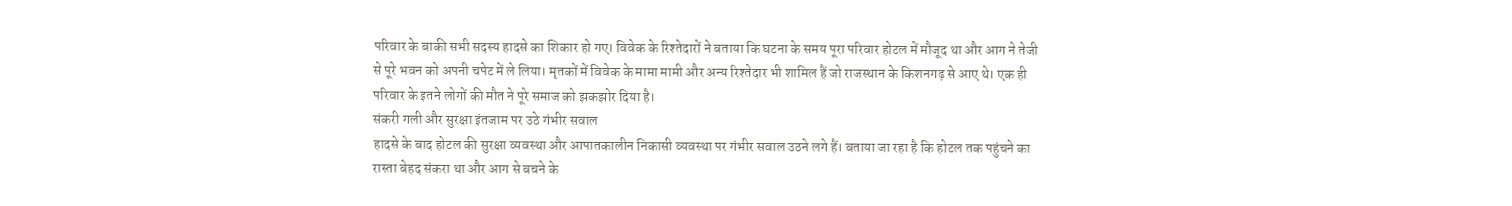परिवार के बाकी सभी सदस्य हादसे का शिकार हो गए। विवेक के रिश्तेदारों ने बताया कि घटना के समय पूरा परिवार होटल में मौजूद था और आग ने तेजी से पूरे भवन को अपनी चपेट में ले लिया। मृतकों में विवेक के मामा मामी और अन्य रिश्तेदार भी शामिल हैं जो राजस्थान के किशनगढ़ से आए थे। एक ही परिवार के इतने लोगों की मौत ने पूरे समाज को झकझोर दिया है।
संकरी गली और सुरक्षा इंतजाम पर उठे गंभीर सवाल
हादसे के बाद होटल की सुरक्षा व्यवस्था और आपातकालीन निकासी व्यवस्था पर गंभीर सवाल उठने लगे हैं। बताया जा रहा है कि होटल तक पहुंचने का रास्ता बेहद संकरा था और आग से बचने के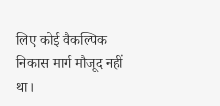लिए कोई वैकल्पिक निकास मार्ग मौजूद नहीं था।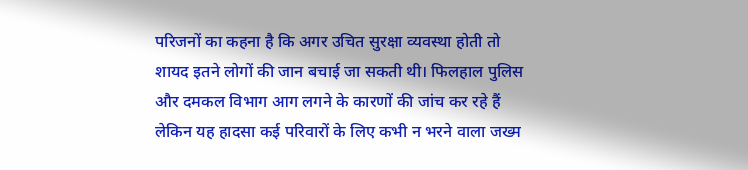परिजनों का कहना है कि अगर उचित सुरक्षा व्यवस्था होती तो शायद इतने लोगों की जान बचाई जा सकती थी। फिलहाल पुलिस और दमकल विभाग आग लगने के कारणों की जांच कर रहे हैं लेकिन यह हादसा कई परिवारों के लिए कभी न भरने वाला जख्म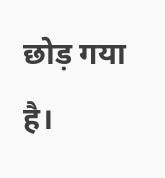छोड़ गया है।